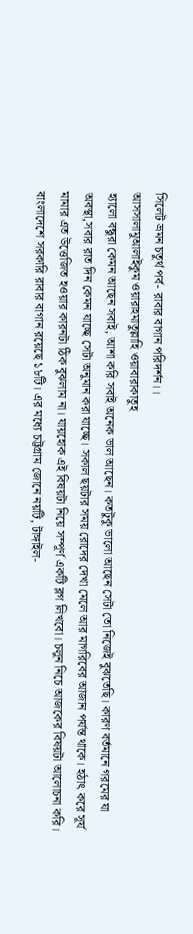সিলেট ভ্রমন চতুর্থ পর্ব- রাবার বাগান পরিদর্শন।।
আসসালামুআলাইকুম ওয়ারাহমাতুল্লাহি ওয়াবারাকাতুহ
হ্যালো বন্ধুরা কেমন আছেন সবাই, আশা করি সবাই অনেক ভাল আছেন। কতটুকু ভালো আছেন সেটা তো নিজেই বুঝতেছি। কারণ বর্তমানে গরমের যা অবস্থা,সবার রাত দিন কেমন যাচ্ছে সেটা অনুমান করা যাচ্ছে। সকাল ছয়টার সময় রোদের দেখা মেলে আর মাগরিবের আজান পর্যন্ত থাকে। হঠাৎ করে সূর্য মামার এত উত্তেজিত হওয়ার কারনটা ঠিক বুঝলাম না। যায়হোক এই বিষয়টা নিয়ে সম্পূর্ণ একটি ব্লগ লিখবো। চলুন নিচে আজকের বিষয়টা আলোচনা করি।
বাংলাদেশে সরকারি রাবার বাগান রয়েছে ১৮টি। এর মধ্যে চট্টগ্রাম জোনে নয়টি, টাঙ্গাইল-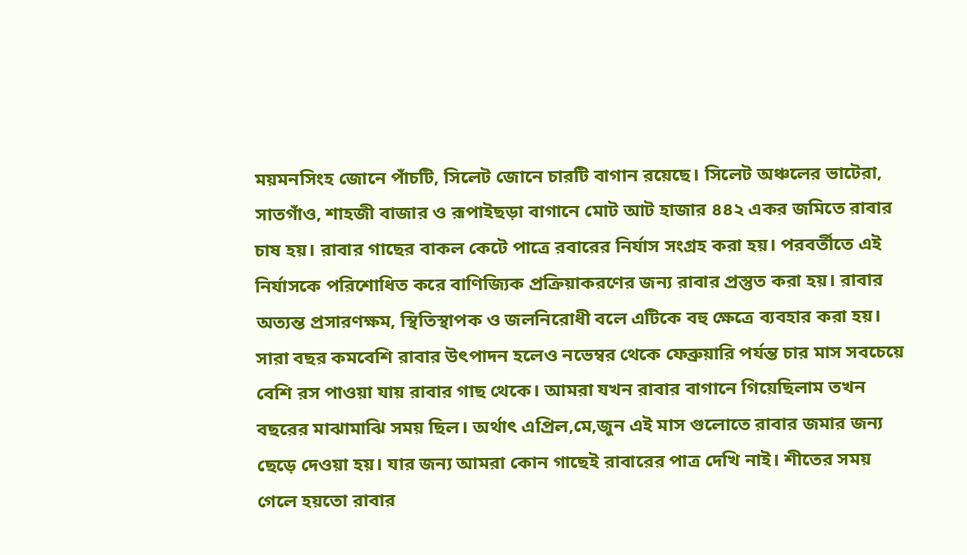ময়মনসিংহ জোনে পাঁচটি, সিলেট জোনে চারটি বাগান রয়েছে। সিলেট অঞ্চলের ভাটেরা, সাতগাঁও, শাহজী বাজার ও রূপাইছড়া বাগানে মোট আট হাজার ৪৪২ একর জমিতে রাবার চাষ হয়। রাবার গাছের বাকল কেটে পাত্রে রবারের নির্যাস সংগ্রহ করা হয়। পরবর্তীতে এই নির্যাসকে পরিশোধিত করে বাণিজ্যিক প্রক্রিয়াকরণের জন্য রাবার প্রস্তুত করা হয়। রাবার অত্যন্ত প্রসারণক্ষম, স্থিতিস্থাপক ও জলনিরোধী বলে এটিকে বহু ক্ষেত্রে ব্যবহার করা হয়।
সারা বছর কমবেশি রাবার উৎপাদন হলেও নভেম্বর থেকে ফেব্রুয়ারি পর্যন্ত চার মাস সবচেয়ে বেশি রস পাওয়া যায় রাবার গাছ থেকে। আমরা যখন রাবার বাগানে গিয়েছিলাম তখন বছরের মাঝামাঝি সময় ছিল। অর্থাৎ এপ্রিল,মে,জুন এই মাস গুলোতে রাবার জমার জন্য ছেড়ে দেওয়া হয়। যার জন্য আমরা কোন গাছেই রাবারের পাত্র দেখি নাই। শীতের সময় গেলে হয়তো রাবার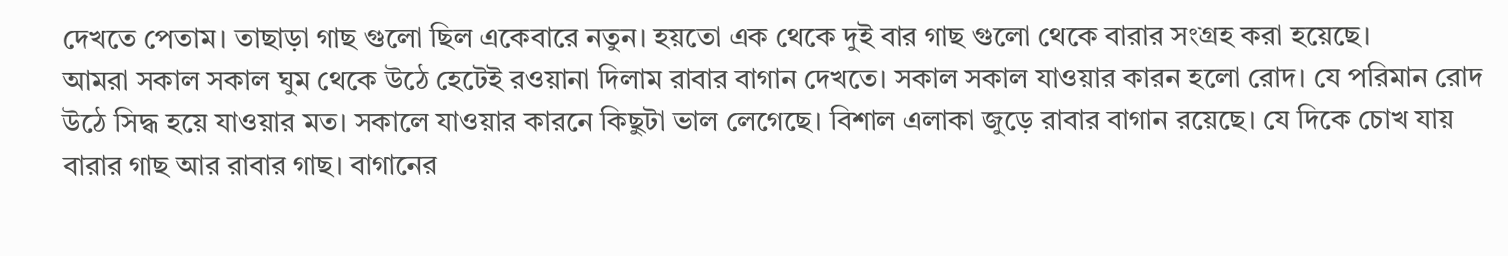দেখতে পেতাম। তাছাড়া গাছ গুলো ছিল একেবারে নতুন। হয়তো এক থেকে দুই বার গাছ গুলো থেকে বারার সংগ্রহ করা হয়েছে।
আমরা সকাল সকাল ঘুম থেকে উঠে হেটেই রওয়ানা দিলাম রাবার বাগান দেখতে। সকাল সকাল যাওয়ার কারন হলো রোদ। যে পরিমান রোদ উঠে সিদ্ধ হয়ে যাওয়ার মত। সকালে যাওয়ার কারনে কিছুটা ভাল লেগেছে। বিশাল এলাকা জুড়ে রাবার বাগান রয়েছে। যে দিকে চোখ যায় বারার গাছ আর রাবার গাছ। বাগানের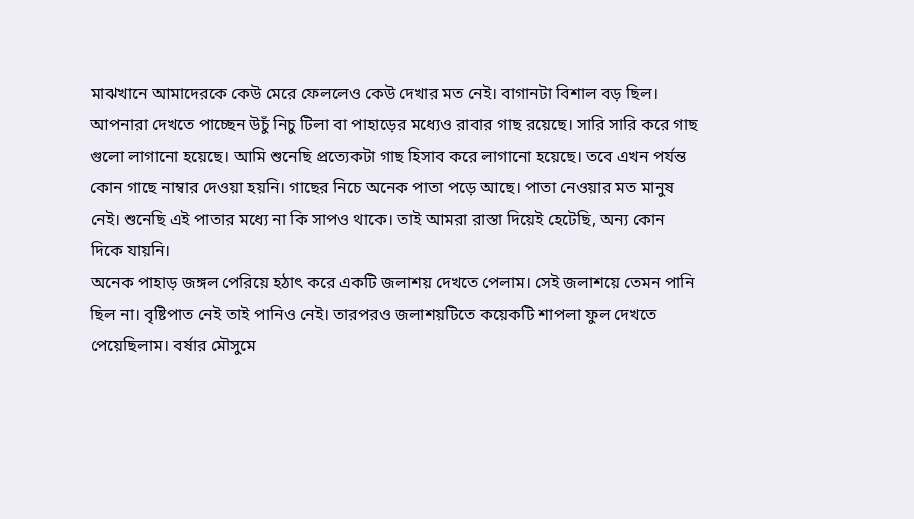মাঝখানে আমাদেরকে কেউ মেরে ফেললেও কেউ দেখার মত নেই। বাগানটা বিশাল বড় ছিল।
আপনারা দেখতে পাচ্ছেন উচুঁ নিচু টিলা বা পাহাড়ের মধ্যেও রাবার গাছ রয়েছে। সারি সারি করে গাছ গুলো লাগানো হয়েছে। আমি শুনেছি প্রত্যেকটা গাছ হিসাব করে লাগানো হয়েছে। তবে এখন পর্যন্ত কোন গাছে নাম্বার দেওয়া হয়নি। গাছের নিচে অনেক পাতা পড়ে আছে। পাতা নেওয়ার মত মানুষ নেই। শুনেছি এই পাতার মধ্যে না কি সাপও থাকে। তাই আমরা রাস্তা দিয়েই হেটেছি, অন্য কোন দিকে যায়নি।
অনেক পাহাড় জঙ্গল পেরিয়ে হঠাৎ করে একটি জলাশয় দেখতে পেলাম। সেই জলাশয়ে তেমন পানি ছিল না। বৃষ্টিপাত নেই তাই পানিও নেই। তারপরও জলাশয়টিতে কয়েকটি শাপলা ফুল দেখতে পেয়েছিলাম। বর্ষার মৌসুমে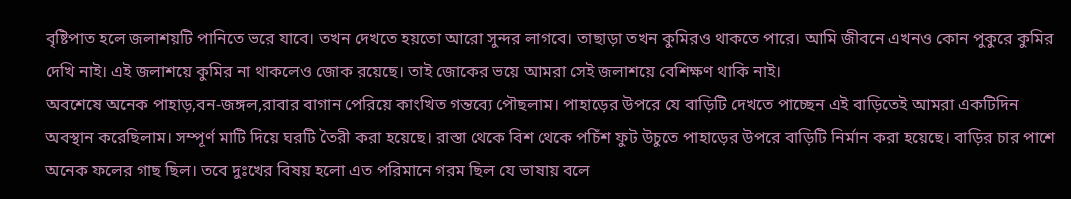বৃষ্টিপাত হলে জলাশয়টি পানিতে ভরে যাবে। তখন দেখতে হয়তো আরো সুন্দর লাগবে। তাছাড়া তখন কুমিরও থাকতে পারে। আমি জীবনে এখনও কোন পুকুরে কুমির দেখি নাই। এই জলাশয়ে কুমির না থাকলেও জোক রয়েছে। তাই জোকের ভয়ে আমরা সেই জলাশয়ে বেশিক্ষণ থাকি নাই।
অবশেষে অনেক পাহাড়,বন-জঙ্গল,রাবার বাগান পেরিয়ে কাংখিত গন্তব্যে পৌছলাম। পাহাড়ের উপরে যে বাড়িটি দেখতে পাচ্ছেন এই বাড়িতেই আমরা একটিদিন অবস্থান করেছিলাম। সম্পূর্ণ মাটি দিয়ে ঘরটি তৈরী করা হয়েছে। রাস্তা থেকে বিশ থেকে পচিঁশ ফুট উচুতে পাহাড়ের উপরে বাড়িটি নির্মান করা হয়েছে। বাড়ির চার পাশে অনেক ফলের গাছ ছিল। তবে দুঃখের বিষয় হলো এত পরিমানে গরম ছিল যে ভাষায় বলে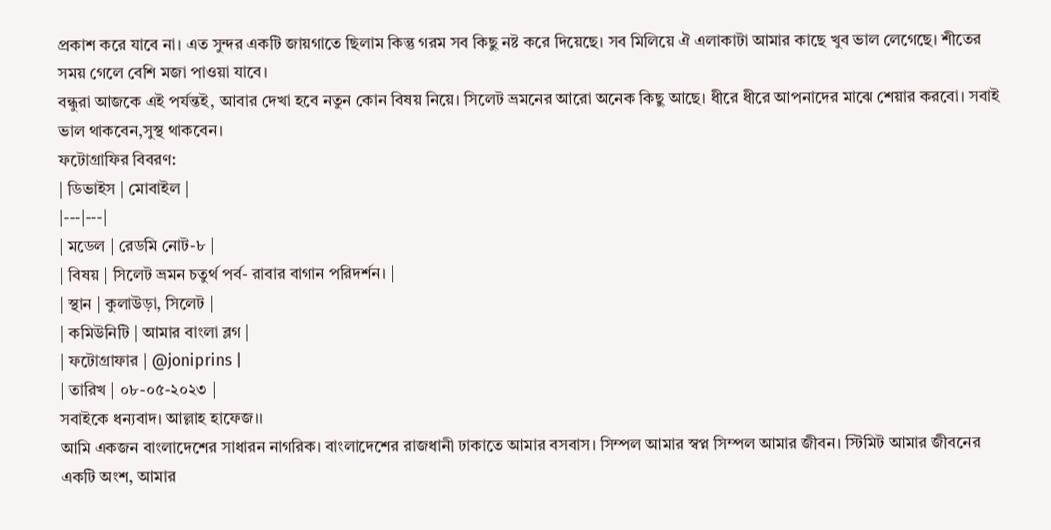প্রকাশ করে যাবে না। এত সুন্দর একটি জায়গাতে ছিলাম কিন্তু গরম সব কিছু নষ্ট করে দিয়েছে। সব মিলিয়ে ঐ এলাকাটা আমার কাছে খুব ভাল লেগেছে। শীতের সময় গেলে বেশি মজা পাওয়া যাবে।
বন্ধুরা আজকে এই পর্যন্তই, আবার দেখা হবে নতুন কোন বিষয় নিয়ে। সিলেট ভ্রমনের আরো অনেক কিছু আছে। ধীরে ধীরে আপনাদের মাঝে শেয়ার করবো। সবাই ভাল থাকবেন,সুস্থ থাকবেন।
ফটোগ্রাফির বিবরণ:
| ডিভাইস | মোবাইল |
|---|---|
| মডেল | রেডমি নোট-৮ |
| বিষয় | সিলেট ভ্রমন চতুর্থ পর্ব- রাবার বাগান পরিদর্শন। |
| স্থান | কুলাউড়া, সিলেট |
| কমিউনিটি | আমার বাংলা ব্লগ |
| ফটোগ্রাফার | @joniprins |
| তারিখ | ০৮-০৫-২০২৩ |
সবাইকে ধন্যবাদ। আল্লাহ হাফেজ।।
আমি একজন বাংলাদেশের সাধারন নাগরিক। বাংলাদেশের রাজধানী ঢাকাতে আমার বসবাস। সিম্পল আমার স্বপ্ন সিম্পল আমার জীবন। স্টিমিট আমার জীবনের একটি অংশ, আমার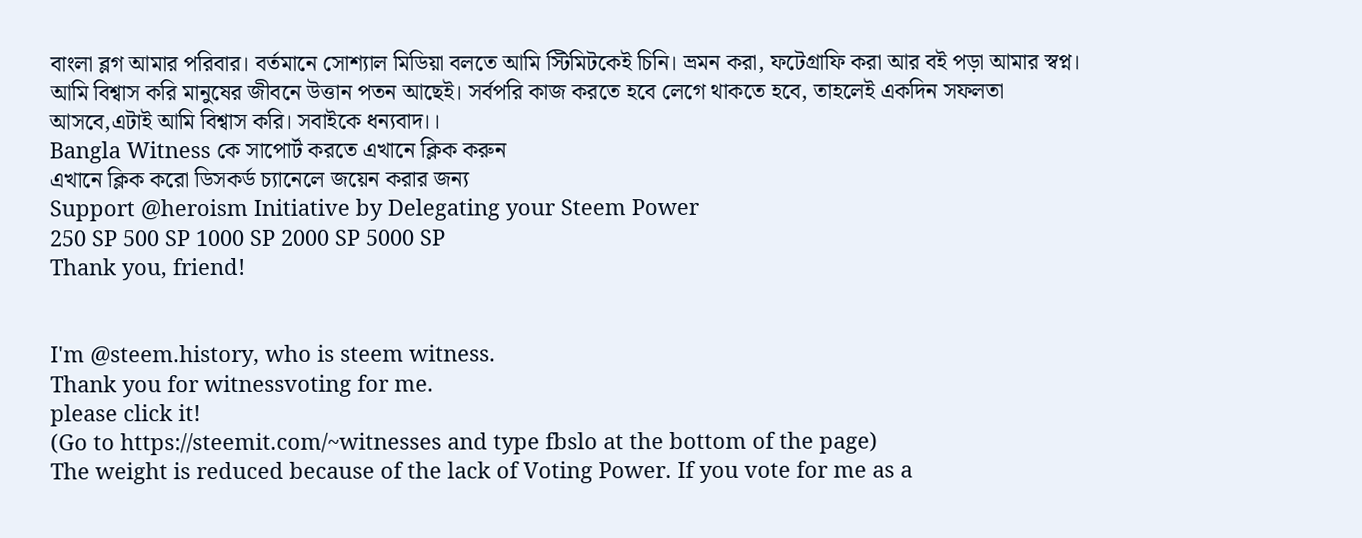বাংলা ব্লগ আমার পরিবার। বর্তমানে সোশ্যাল মিডিয়া বলতে আমি স্টিমিটকেই চিনি। ভ্রমন করা, ফটেগ্রাফি করা আর বই পড়া আমার স্বপ্ন। আমি বিশ্বাস করি মানুষের জীবনে উত্তান পতন আছেই। সর্বপরি কাজ করতে হবে লেগে থাকতে হবে, তাহলেই একদিন সফলতা আসবে,এটাই আমি বিশ্বাস করি। সবাইকে ধন্যবাদ।।
Bangla Witness কে সাপোর্ট করতে এখানে ক্লিক করুন
এখানে ক্লিক করো ডিসকর্ড চ্যানেলে জয়েন করার জন্য
Support @heroism Initiative by Delegating your Steem Power
250 SP 500 SP 1000 SP 2000 SP 5000 SP
Thank you, friend!


I'm @steem.history, who is steem witness.
Thank you for witnessvoting for me.
please click it!
(Go to https://steemit.com/~witnesses and type fbslo at the bottom of the page)
The weight is reduced because of the lack of Voting Power. If you vote for me as a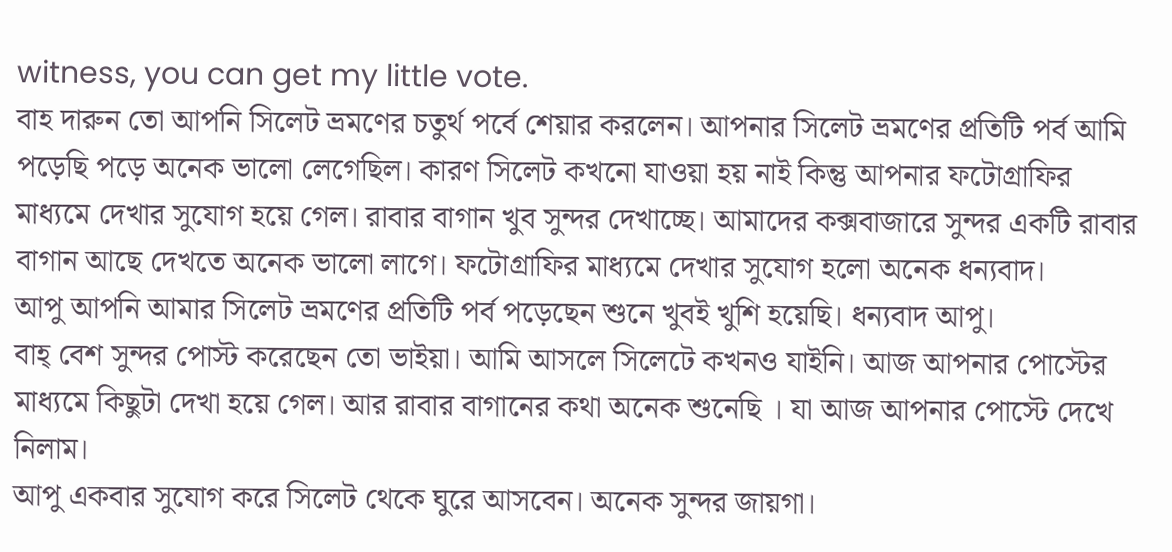witness, you can get my little vote.
বাহ দারুন তো আপনি সিলেট ভ্রমণের চতুর্থ পর্বে শেয়ার করলেন। আপনার সিলেট ভ্রমণের প্রতিটি পর্ব আমি পড়েছি পড়ে অনেক ভালো লেগেছিল। কারণ সিলেট কখনো যাওয়া হয় নাই কিন্তু আপনার ফটোগ্রাফির মাধ্যমে দেখার সুযোগ হয়ে গেল। রাবার বাগান খুব সুন্দর দেখাচ্ছে। আমাদের কক্সবাজারে সুন্দর একটি রাবার বাগান আছে দেখতে অনেক ভালো লাগে। ফটোগ্রাফির মাধ্যমে দেখার সুযোগ হলো অনেক ধন্যবাদ।
আপু আপনি আমার সিলেট ভ্রমণের প্রতিটি পর্ব পড়েছেন শুনে খুবই খুশি হয়েছি। ধন্যবাদ আপু।
বাহ্ বেশ সুন্দর পোস্ট করেছেন তো ভাইয়া। আমি আসলে সিলেটে কখনও যাইনি। আজ আপনার পোস্টের মাধ্যমে কিছুটা দেখা হয়ে গেল। আর রাবার বাগানের কথা অনেক শুনেছি । যা আজ আপনার পোস্টে দেখে নিলাম।
আপু একবার সুযোগ করে সিলেট থেকে ঘুরে আসবেন। অনেক সুন্দর জায়গা।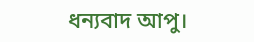ধন্যবাদ আপু।